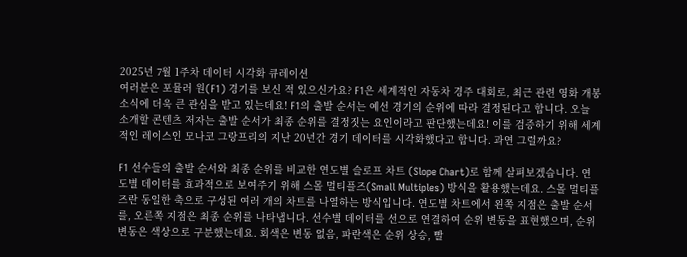2025년 7월 1주차 데이터 시각화 큐레이션
여러분은 포뮬러 원(F1) 경기를 보신 적 있으신가요? F1은 세계적인 자동차 경주 대회로, 최근 관련 영화 개봉 소식에 더욱 큰 관심을 받고 있는데요! F1의 출발 순서는 예선 경기의 순위에 따라 결정된다고 합니다. 오늘 소개할 콘텐츠 저자는 출발 순서가 최종 순위를 결정짓는 요인이라고 판단했는데요! 이를 검증하기 위해 세계적인 레이스인 모나코 그랑프리의 지난 20년간 경기 데이터를 시각화했다고 합니다. 과연 그럴까요?

F1 선수들의 출발 순서와 최종 순위를 비교한 연도별 슬로프 차트 (Slope Chart)로 함께 살펴보겠습니다. 연도별 데이터를 효과적으로 보여주기 위해 스몰 멀티플즈(Small Multiples) 방식을 활용했는데요. 스몰 멀티플즈란 동일한 축으로 구성된 여러 개의 차트를 나열하는 방식입니다. 연도별 차트에서 왼쪽 지점은 출발 순서를, 오른쪽 지점은 최종 순위를 나타냅니다. 선수별 데이터를 선으로 연결하여 순위 변동을 표현했으며, 순위 변동은 색상으로 구분했는데요. 회색은 변동 없음, 파란색은 순위 상승, 빨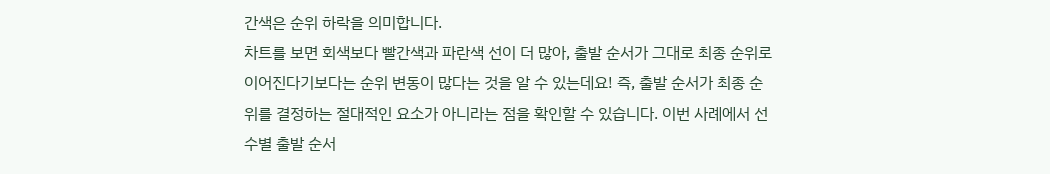간색은 순위 하락을 의미합니다.
차트를 보면 회색보다 빨간색과 파란색 선이 더 많아, 출발 순서가 그대로 최종 순위로 이어진다기보다는 순위 변동이 많다는 것을 알 수 있는데요! 즉, 출발 순서가 최종 순위를 결정하는 절대적인 요소가 아니라는 점을 확인할 수 있습니다. 이번 사례에서 선수별 출발 순서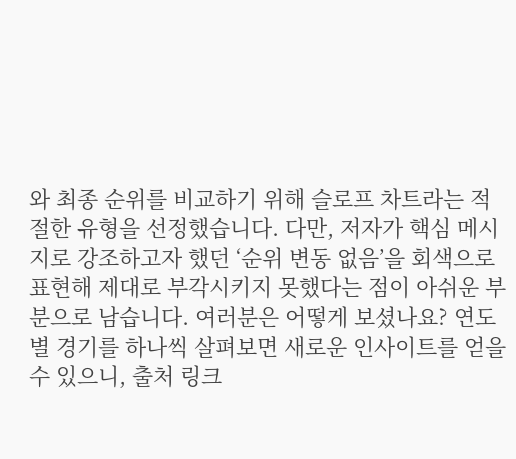와 최종 순위를 비교하기 위해 슬로프 차트라는 적절한 유형을 선정했습니다. 다만, 저자가 핵심 메시지로 강조하고자 했던 ‘순위 변동 없음’을 회색으로 표현해 제대로 부각시키지 못했다는 점이 아쉬운 부분으로 남습니다. 여러분은 어떻게 보셨나요? 연도별 경기를 하나씩 살펴보면 새로운 인사이트를 얻을 수 있으니, 출처 링크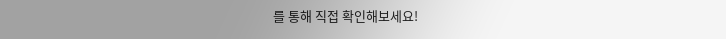를 통해 직접 확인해보세요!